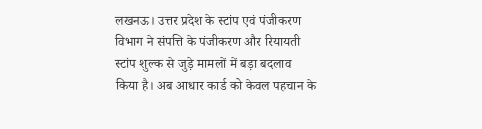लखनऊ। उत्तर प्रदेश के स्टांप एवं पंजीकरण विभाग ने संपत्ति के पंजीकरण और रियायती स्टांप शुल्क से जुड़े मामलों में बड़ा बदलाव किया है। अब आधार कार्ड को केवल पहचान के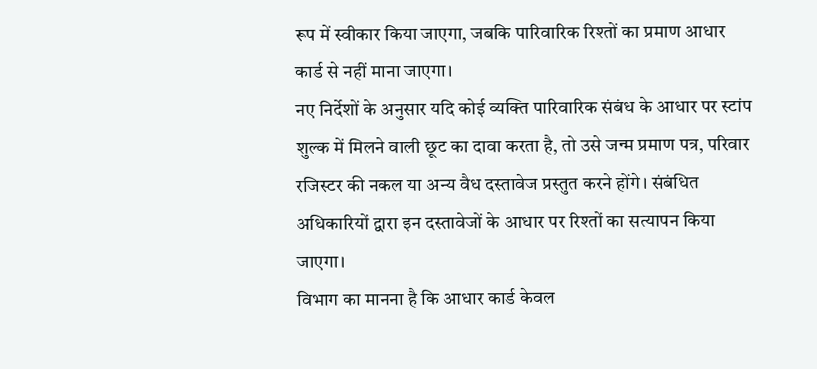रूप में स्वीकार किया जाएगा, जबकि पारिवारिक रिश्तों का प्रमाण आधार कार्ड से नहीं माना जाएगा।
नए निर्देशों के अनुसार यदि कोई व्यक्ति पारिवारिक संबंध के आधार पर स्टांप शुल्क में मिलने वाली छूट का दावा करता है, तो उसे जन्म प्रमाण पत्र, परिवार रजिस्टर की नकल या अन्य वैध दस्तावेज प्रस्तुत करने होंगे। संबंधित अधिकारियों द्वारा इन दस्तावेजों के आधार पर रिश्तों का सत्यापन किया जाएगा।
विभाग का मानना है कि आधार कार्ड केवल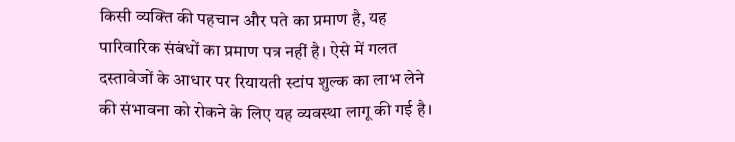किसी व्यक्ति की पहचान और पते का प्रमाण है, यह पारिवारिक संबंधों का प्रमाण पत्र नहीं है। ऐसे में गलत दस्तावेजों के आधार पर रियायती स्टांप शुल्क का लाभ लेने की संभावना को रोकने के लिए यह व्यवस्था लागू की गई है।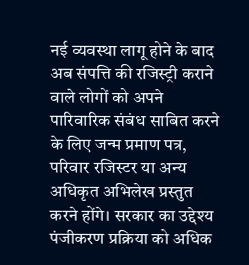नई व्यवस्था लागू होने के बाद अब संपत्ति की रजिस्ट्री कराने वाले लोगों को अपने पारिवारिक संबंध साबित करने के लिए जन्म प्रमाण पत्र, परिवार रजिस्टर या अन्य अधिकृत अभिलेख प्रस्तुत करने होंगे। सरकार का उद्देश्य पंजीकरण प्रक्रिया को अधिक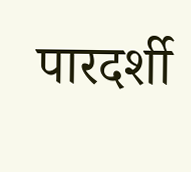पारदर्शी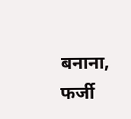बनाना, फर्जी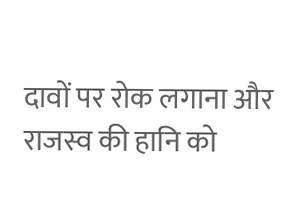दावों पर रोक लगाना और राजस्व की हानि को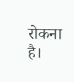रोकना है।